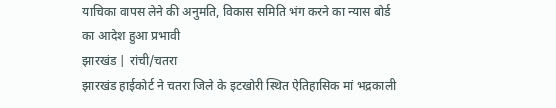याचिका वापस लेने की अनुमति, विकास समिति भंग करने का न्यास बोर्ड का आदेश हुआ प्रभावी
झारखंड | रांची/चतरा
झारखंड हाईकोर्ट ने चतरा जिले के इटखोरी स्थित ऐतिहासिक मां भद्रकाली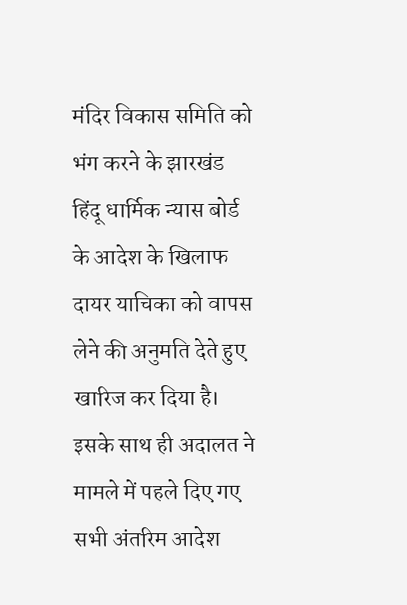मंदिर विकास समिति को भंग करने के झारखंड हिंदू धार्मिक न्यास बोर्ड के आदेश के खिलाफ दायर याचिका को वापस लेने की अनुमति देते हुए खारिज कर दिया है। इसके साथ ही अदालत ने मामले में पहले दिए गए सभी अंतरिम आदेश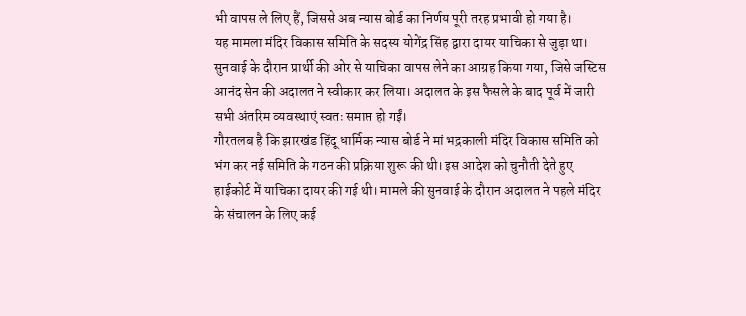भी वापस ले लिए हैं, जिससे अब न्यास बोर्ड का निर्णय पूरी तरह प्रभावी हो गया है।
यह मामला मंदिर विकास समिति के सदस्य योगेंद्र सिंह द्वारा दायर याचिका से जुड़ा था। सुनवाई के दौरान प्रार्थी की ओर से याचिका वापस लेने का आग्रह किया गया, जिसे जस्टिस आनंद सेन की अदालत ने स्वीकार कर लिया। अदालत के इस फैसले के बाद पूर्व में जारी सभी अंतरिम व्यवस्थाएं स्वतः समाप्त हो गईं।
गौरतलब है कि झारखंड हिंदू धार्मिक न्यास बोर्ड ने मां भद्रकाली मंदिर विकास समिति को भंग कर नई समिति के गठन की प्रक्रिया शुरू की थी। इस आदेश को चुनौती देते हुए हाईकोर्ट में याचिका दायर की गई थी। मामले की सुनवाई के दौरान अदालत ने पहले मंदिर के संचालन के लिए कई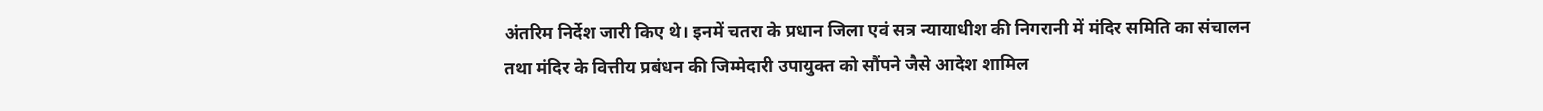अंतरिम निर्देश जारी किए थे। इनमें चतरा के प्रधान जिला एवं सत्र न्यायाधीश की निगरानी में मंदिर समिति का संचालन तथा मंदिर के वित्तीय प्रबंधन की जिम्मेदारी उपायुक्त को सौंपने जैसे आदेश शामिल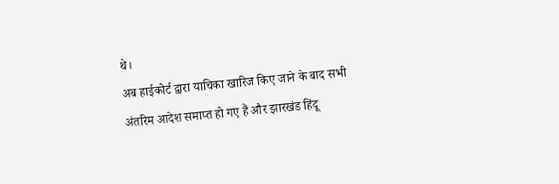थे।
अब हाईकोर्ट द्वारा याचिका खारिज किए जाने के बाद सभी अंतरिम आदेश समाप्त हो गए हैं और झारखंड हिंदू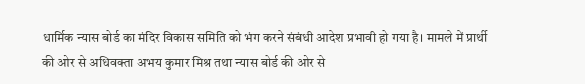धार्मिक न्यास बोर्ड का मंदिर विकास समिति को भंग करने संबंधी आदेश प्रभावी हो गया है। मामले में प्रार्थी की ओर से अधिवक्ता अभय कुमार मिश्र तथा न्यास बोर्ड की ओर से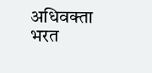अधिवक्ता भरत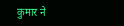कुमार ने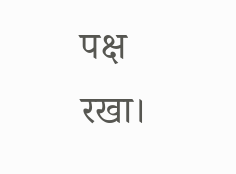पक्ष रखा।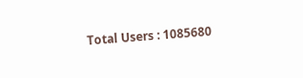Total Users : 1085680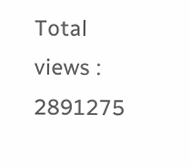Total views : 2891275